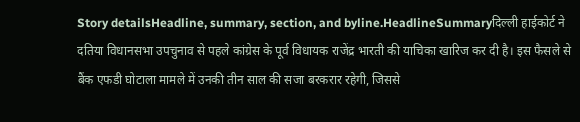Story detailsHeadline, summary, section, and byline.HeadlineSummaryदिल्ली हाईकोर्ट ने दतिया विधानसभा उपचुनाव से पहले कांग्रेस के पूर्व विधायक राजेंद्र भारती की याचिका खारिज कर दी है। इस फैसले से बैंक एफडी घोटाला मामले में उनकी तीन साल की सजा बरकरार रहेगी, जिससे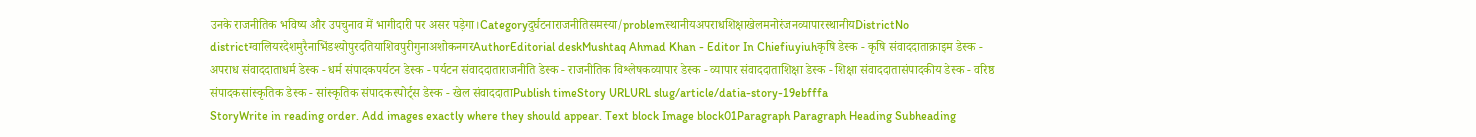उनके राजनीतिक भविष्य और उपचुनाव में भागीदारी पर असर पड़ेगा।Categoryदुर्घटनाराजनीतिसमस्या/problemस्थानीयअपराधशिक्षाखेलमनोरंजनव्यापारस्थानीयDistrictNo districtग्वालियरदेशमुरैनाभिंडश्योपुरदतियाशिवपुरीगुनाअशोकनगरAuthorEditorial deskMushtaq Ahmad Khan - Editor In Chiefiuyiuhकृषि डेस्क - कृषि संवाददाताक्राइम डेस्क - अपराध संवाददाताधर्म डेस्क - धर्म संपादकपर्यटन डेस्क - पर्यटन संवाददाताराजनीति डेस्क - राजनीतिक विश्लेषकव्यापार डेस्क - व्यापार संवाददाताशिक्षा डेस्क - शिक्षा संवाददातासंपादकीय डेस्क - वरिष्ठ संपादकसांस्कृतिक डेस्क - सांस्कृतिक संपादकस्पोर्ट्स डेस्क - खेल संवाददाताPublish timeStory URLURL slug/article/datia-story-19ebfffa
StoryWrite in reading order. Add images exactly where they should appear. Text block Image block01Paragraph Paragraph Heading Subheading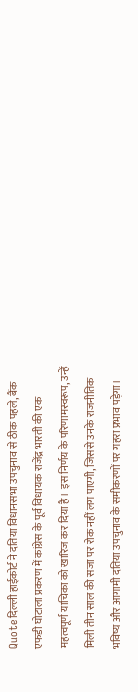Quoteदिल्ली हाईकोर्ट ने दतिया विधानसभा उपचुनाव से ठीक पहले, बैंक एफडी घोटाला प्रकरण में कांग्रेस के पूर्व विधायक राजेंद्र भारती की एक महत्वपूर्ण याचिका को खारिज कर दिया है। इस निर्णय के परिणामस्वरूप, उन्हें मिली तीन साल की सजा पर रोक नहीं लग पाएगी, जिससे उनके राजनीतिक भविष्य और आगामी दतिया उपचुनाव के समीकरणों पर गहरा प्रभाव पड़ेगा।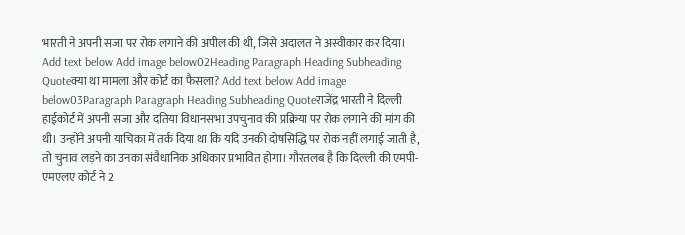भारती ने अपनी सजा पर रोक लगाने की अपील की थी, जिसे अदालत ने अस्वीकार कर दिया। Add text below Add image below02Heading Paragraph Heading Subheading Quoteक्या था मामला और कोर्ट का फैसला? Add text below Add image below03Paragraph Paragraph Heading Subheading Quoteराजेंद्र भारती ने दिल्ली हाईकोर्ट में अपनी सजा और दतिया विधानसभा उपचुनाव की प्रक्रिया पर रोक लगाने की मांग की थी। उन्होंने अपनी याचिका में तर्क दिया था कि यदि उनकी दोषसिद्धि पर रोक नहीं लगाई जाती है, तो चुनाव लड़ने का उनका संवैधानिक अधिकार प्रभावित होगा। गौरतलब है कि दिल्ली की एमपी-एमएलए कोर्ट ने 2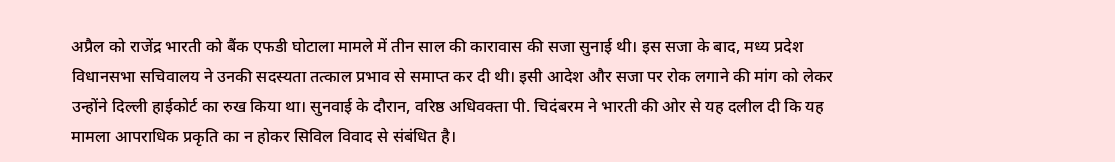अप्रैल को राजेंद्र भारती को बैंक एफडी घोटाला मामले में तीन साल की कारावास की सजा सुनाई थी। इस सजा के बाद, मध्य प्रदेश विधानसभा सचिवालय ने उनकी सदस्यता तत्काल प्रभाव से समाप्त कर दी थी। इसी आदेश और सजा पर रोक लगाने की मांग को लेकर उन्होंने दिल्ली हाईकोर्ट का रुख किया था। सुनवाई के दौरान, वरिष्ठ अधिवक्ता पी. चिदंबरम ने भारती की ओर से यह दलील दी कि यह मामला आपराधिक प्रकृति का न होकर सिविल विवाद से संबंधित है।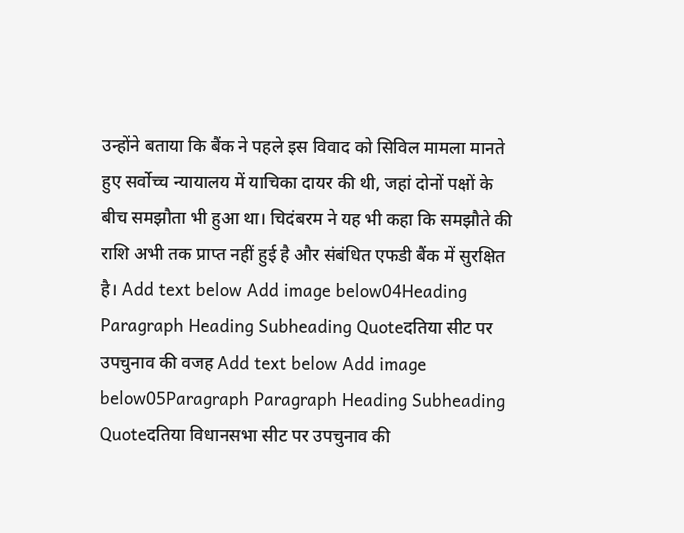उन्होंने बताया कि बैंक ने पहले इस विवाद को सिविल मामला मानते हुए सर्वोच्च न्यायालय में याचिका दायर की थी, जहां दोनों पक्षों के बीच समझौता भी हुआ था। चिदंबरम ने यह भी कहा कि समझौते की राशि अभी तक प्राप्त नहीं हुई है और संबंधित एफडी बैंक में सुरक्षित है। Add text below Add image below04Heading Paragraph Heading Subheading Quoteदतिया सीट पर उपचुनाव की वजह Add text below Add image below05Paragraph Paragraph Heading Subheading Quoteदतिया विधानसभा सीट पर उपचुनाव की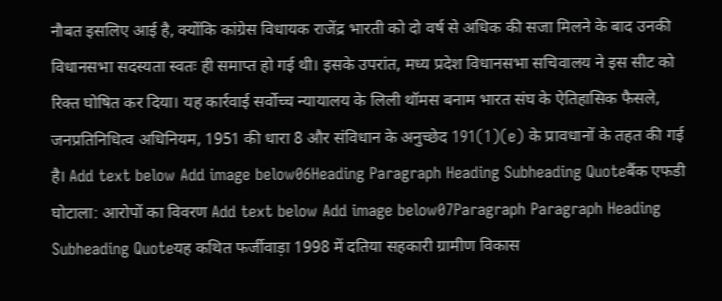नौबत इसलिए आई है, क्योंकि कांग्रेस विधायक राजेंद्र भारती को दो वर्ष से अधिक की सजा मिलने के बाद उनकी विधानसभा सदस्यता स्वतः ही समाप्त हो गई थी। इसके उपरांत, मध्य प्रदेश विधानसभा सचिवालय ने इस सीट को रिक्त घोषित कर दिया। यह कार्रवाई सर्वोच्च न्यायालय के लिली थॉमस बनाम भारत संघ के ऐतिहासिक फैसले, जनप्रतिनिधित्व अधिनियम, 1951 की धारा 8 और संविधान के अनुच्छेद 191(1)(e) के प्रावधानों के तहत की गई है। Add text below Add image below06Heading Paragraph Heading Subheading Quoteबैंक एफडी घोटाला: आरोपों का विवरण Add text below Add image below07Paragraph Paragraph Heading Subheading Quoteयह कथित फर्जीवाड़ा 1998 में दतिया सहकारी ग्रामीण विकास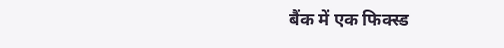बैंक में एक फिक्स्ड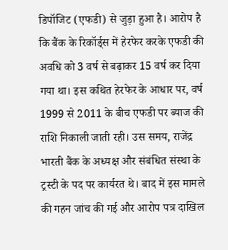डिपॉजिट (एफडी) से जुड़ा हुआ है। आरोप है कि बैंक के रिकॉर्ड्स में हेरफेर करके एफडी की अवधि को 3 वर्ष से बढ़ाकर 15 वर्ष कर दिया गया था। इस कथित हेरफेर के आधार पर, वर्ष 1999 से 2011 के बीच एफडी पर ब्याज की राशि निकाली जाती रही। उस समय, राजेंद्र भारती बैंक के अध्यक्ष और संबंधित संस्था के ट्रस्टी के पद पर कार्यरत थे। बाद में इस मामले की गहन जांच की गई और आरोप पत्र दाखिल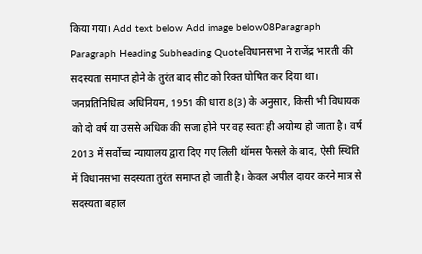किया गया। Add text below Add image below08Paragraph Paragraph Heading Subheading Quoteविधानसभा ने राजेंद्र भारती की सदस्यता समाप्त होने के तुरंत बाद सीट को रिक्त घोषित कर दिया था। जनप्रतिनिधित्व अधिनियम, 1951 की धारा 8(3) के अनुसार, किसी भी विधायक को दो वर्ष या उससे अधिक की सजा होने पर वह स्वतः ही अयोग्य हो जाता है। वर्ष 2013 में सर्वोच्च न्यायालय द्वारा दिए गए लिली थॉमस फैसले के बाद, ऐसी स्थिति में विधानसभा सदस्यता तुरंत समाप्त हो जाती है। केवल अपील दायर करने मात्र से सदस्यता बहाल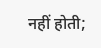नहीं होती;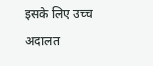इसके लिए उच्च अदालत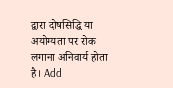द्वारा दोषसिद्धि या अयोग्यता पर रोक लगाना अनिवार्य होता है। Add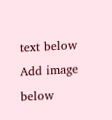text below Add image below